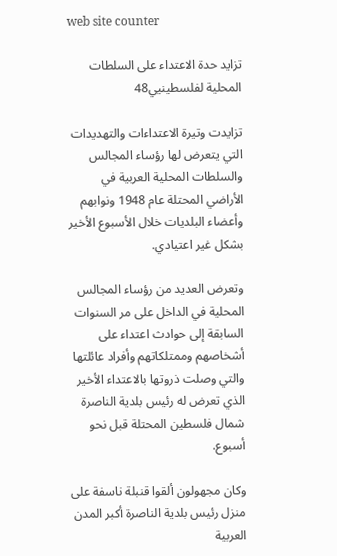web site counter

تزايد حدة الاعتداء على السلطات المحلية لفلسطينيي48

تزايدت وتيرة الاعتداءات والتهديدات التي يتعرض لها رؤساء المجالس والسلطات المحلية العربية في الأراضي المحتلة عام 1948 ونوابهم وأعضاء البلديات خلال الأسبوع الأخير بشكل غير اعتيادي.

وتعرض العديد من رؤساء المجالس المحلية في الداخل على مر السنوات السابقة إلى حوادث اعتداء على أشخاصهم وممتلكاتهم وأفراد عائلتها والتي وصلت ذروتها بالاعتداء الأخير الذي تعرض له رئيس بلدية الناصرة شمال فلسطين المحتلة قبل نحو أسبوع.

وكان مجهولون ألقوا قنبلة ناسفة على منزل رئيس بلدية الناصرة أكبر المدن العربية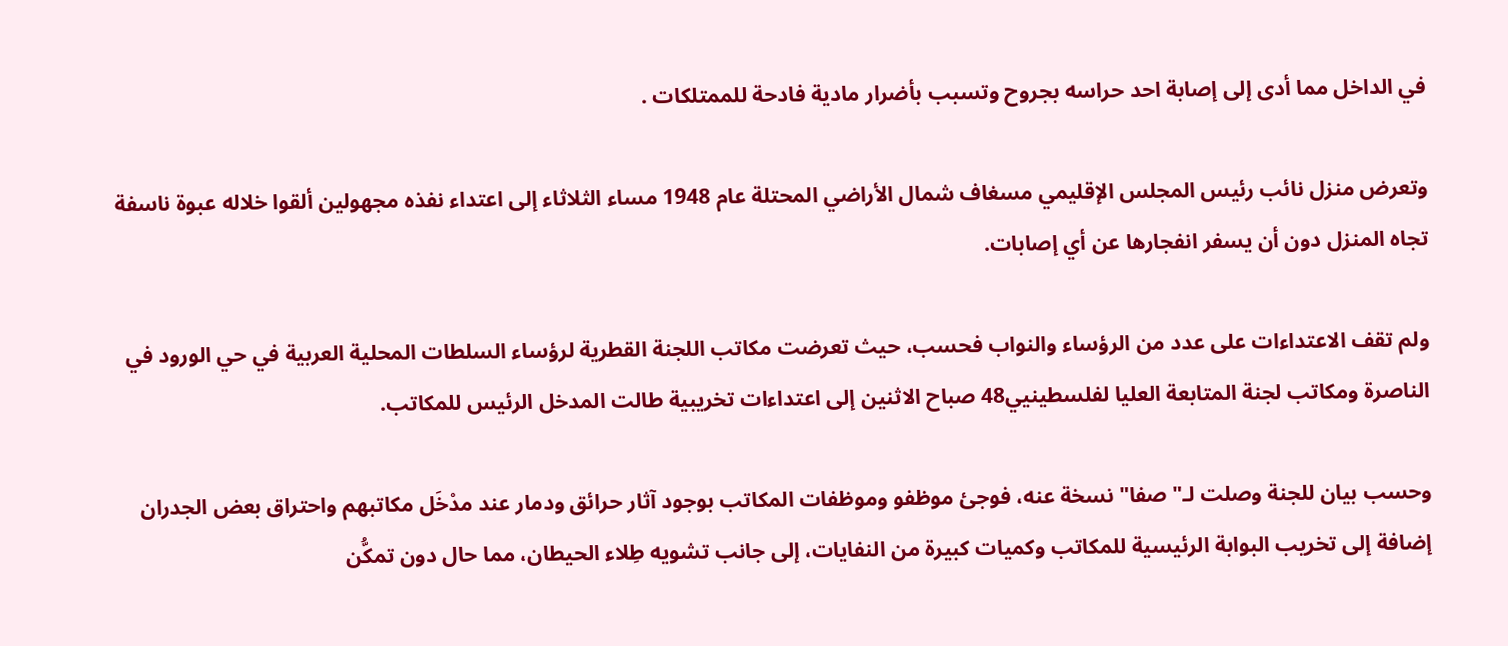في الداخل مما أدى إلى إصابة احد حراسه بجروح وتسبب بأضرار مادية فادحة للممتلكات .

وتعرض منزل نائب رئيس المجلس الإقليمي مسغاف شمال الأراضي المحتلة عام 1948 مساء الثلاثاء إلى اعتداء نفذه مجهولين ألقوا خلاله عبوة ناسفة تجاه المنزل دون أن يسفر انفجارها عن أي إصابات.

ولم تقف الاعتداءات على عدد من الرؤساء والنواب فحسب، حيث تعرضت مكاتب اللجنة القطرية لرؤساء السلطات المحلية العربية في حي الورود في الناصرة ومكاتب لجنة المتابعة العليا لفلسطينيي48 صباح الاثنين إلى اعتداءات تخريبية طالت المدخل الرئيس للمكاتب.

وحسب بيان للجنة وصلت لـ"صفا" نسخة عنه، فوجئ موظفو وموظفات المكاتب بوجود آثار حرائق ودمار عند مدْخَل مكاتبهم واحتراق بعض الجدران إضافة إلى تخريب البوابة الرئيسية للمكاتب وكميات كبيرة من النفايات، إلى جانب تشويه طِلاء الحيطان، مما حال دون تمكُّن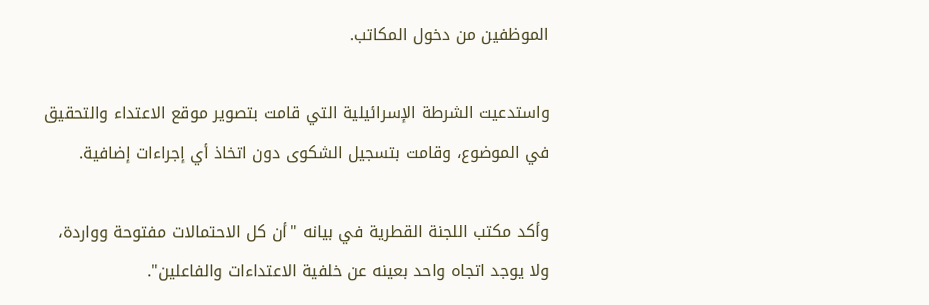الموظفين من دخول المكاتب.

واستدعيت الشرطة الإسرائيلية التي قامت بتصوير موقع الاعتداء والتحقيق في الموضوع، وقامت بتسجيل الشكوى دون اتخاذ أي إجراءات إضافية.

وأكد مكتب اللجنة القطرية في بيانه "أن كل الاحتمالات مفتوحة وواردة، ولا يوجد اتجاه واحد بعينه عن خلفية الاعتداءات والفاعلين".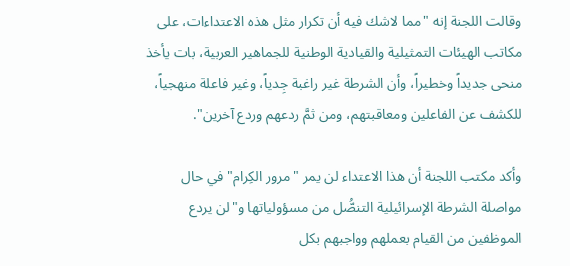وقالت اللجنة إنه "مما لاشك فيه أن تكرار مثل هذه الاعتداءات، على مكاتب الهيئات التمثيلية والقيادية الوطنية للجماهير العربية، بات يأخذ منحى جديداً وخطيراً، وأن الشرطة غير راغبة جِدياً، وغير فاعلة منهجياً، للكشف عن الفاعلين ومعاقبتهم، ومن ثمَّ ردعهم وردع آخرين".

وأكد مكتب اللجنة أن هذا الاعتداء لن يمر "مرور الكِرام" في حال مواصلة الشرطة الإسرائيلية التنصُّل من مسؤولياتها و"لن يردع الموظفين من القيام بعملهم وواجبهم بكل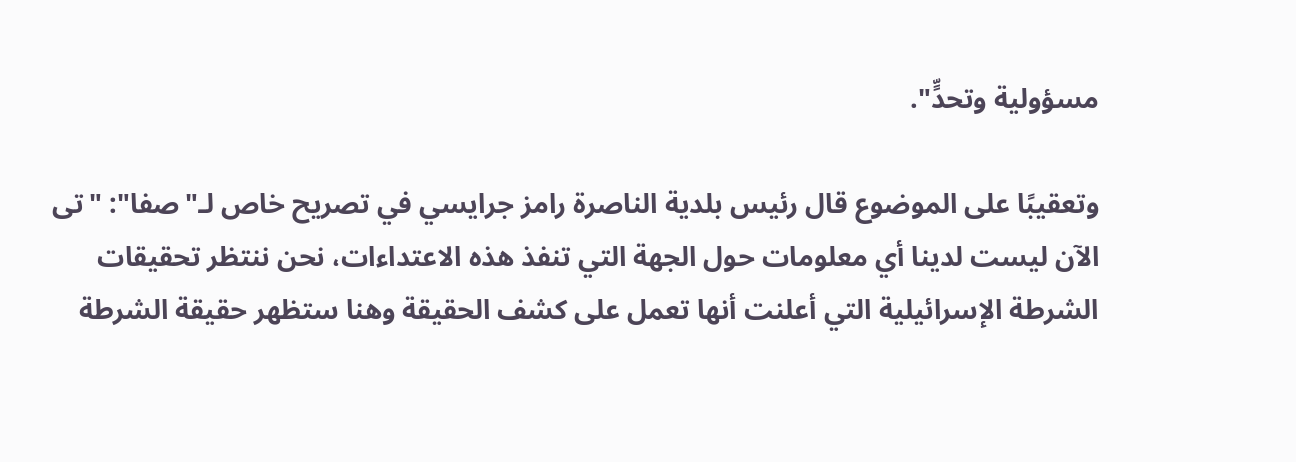مسؤولية وتحدٍّ".

وتعقيبًا على الموضوع قال رئيس بلدية الناصرة رامز جرايسي في تصريح خاص لـ"صفا": "تى الآن ليست لدينا أي معلومات حول الجهة التي تنفذ هذه الاعتداءات، نحن ننتظر تحقيقات الشرطة الإسرائيلية التي أعلنت أنها تعمل على كشف الحقيقة وهنا ستظهر حقيقة الشرطة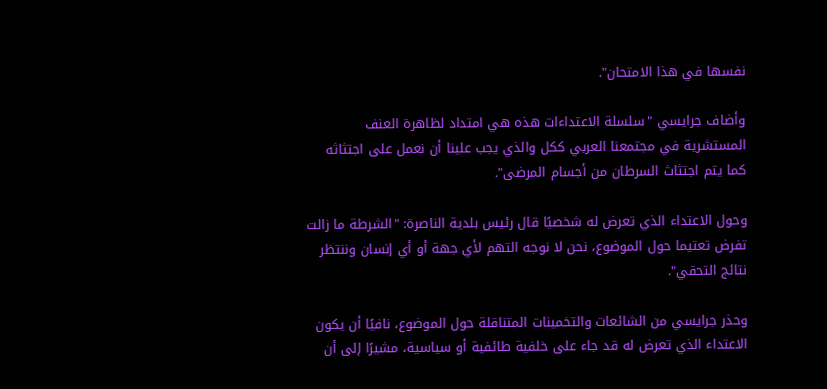نفسها في هذا الامتحان".

وأضاف جرايسي "سلسلة الاعتداءات هذه هي امتداد لظاهرة العنف المستشرية في مجتمعنا العربي ككل والذي يجب علينا أن نعمل على اجتثاثه كما يتم اجتثاث السرطان من أجسام المرضى".

وحول الاعتداء الذي تعرض له شخصيًا قال رئيس بلدية الناصرة: "الشرطة ما زالت تفرض تعتيما حول الموضوع، نحن لا نوجه التهم لأي جهة أو أي إنسان وننتظر نتائج التحقي".

وحذر جرايسي من الشائعات والتخمينات المتناقلة حول الموضوع، نافيًا أن يكون الاعتداء الذي تعرض له قد جاء على خلفية طائفية أو سياسية، مشيرًا إلى أن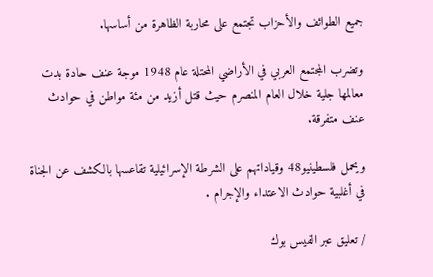جميع الطوائف والأحزاب تجتمع على محاربة الظاهرة من أساسها.

وتضرب المجتمع العربي في الأراضي المحتلة عام 1948 موجة عنف حادة بدت معالمها جلية خلال العام المنصرم حيث قتل أزيد من مئة مواطن في حوادث عنف متفرقة.

ويحمل فلسطينيو48 وقياداتهم على الشرطة الإسرائيلية تقاعسها بالكشف عن الجناة في أغلبية حوادث الاعتداء والإجرام .

/ تعليق عبر الفيس بوك